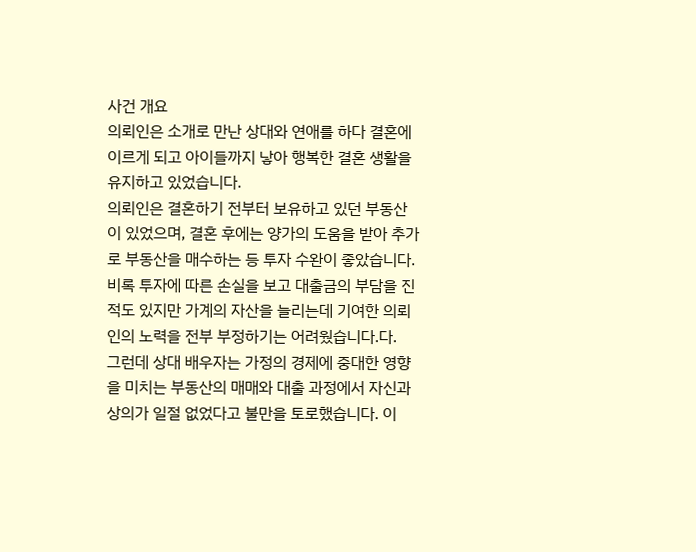사건 개요
의뢰인은 소개로 만난 상대와 연애를 하다 결혼에 이르게 되고 아이들까지 낳아 행복한 결혼 생활을 유지하고 있었습니다.
의뢰인은 결혼하기 전부터 보유하고 있던 부동산이 있었으며, 결혼 후에는 양가의 도움을 받아 추가로 부동산을 매수하는 등 투자 수완이 좋았습니다.
비록 투자에 따른 손실을 보고 대출금의 부담을 진 적도 있지만 가계의 자산을 늘리는데 기여한 의뢰인의 노력을 전부 부정하기는 어려웠습니다.다.
그런데 상대 배우자는 가정의 경제에 중대한 영향을 미치는 부동산의 매매와 대출 과정에서 자신과 상의가 일절 없었다고 불만을 토로했습니다. 이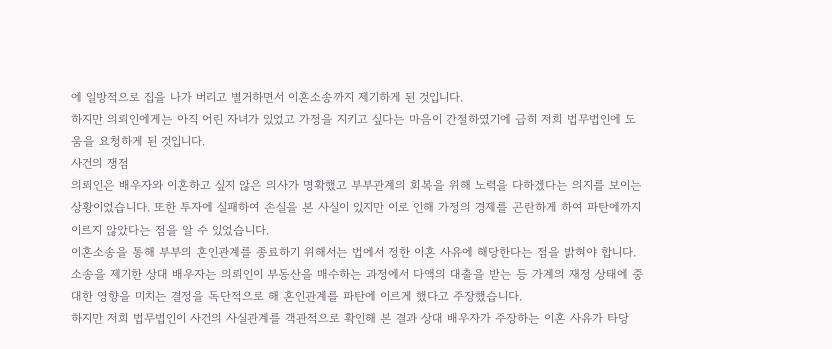에 일방적으로 집을 나가 버리고 별거하면서 이혼소송까지 제기하게 된 것입니다.
하지만 의뢰인에게는 아직 어린 자녀가 있었고 가정을 지키고 싶다는 마음이 간절하였기에 급히 저희 법무법인에 도움을 요청하게 된 것입니다.
사건의 쟁점
의뢰인은 배우자와 이혼하고 싶지 않은 의사가 명확했고 부부관계의 회복을 위해 노력을 다하겠다는 의지를 보이는 상황이었습니다. 또한 투자에 실패하여 손실을 본 사실이 있지만 이로 인해 가정의 경제를 곤란하게 하여 파탄에까지 이르지 않았다는 점을 알 수 있었습니다.
이혼소송을 통해 부부의 혼인관계를 종료하기 위해서는 법에서 정한 이혼 사유에 해당한다는 점을 밝혀야 합니다.
소송을 제기한 상대 배우자는 의뢰인이 부동산을 매수하는 과정에서 다액의 대출을 받는 등 가계의 재정 상태에 중대한 영향을 미치는 결정을 독단적으로 해 혼인관계를 파탄에 이르게 했다고 주장했습니다.
하지만 저희 법무법인이 사건의 사실관계를 객관적으로 확인해 본 결과 상대 배우자가 주장하는 이혼 사유가 타당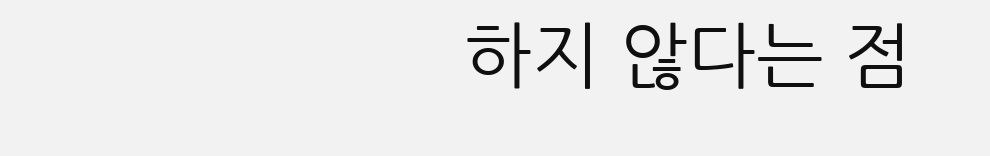하지 않다는 점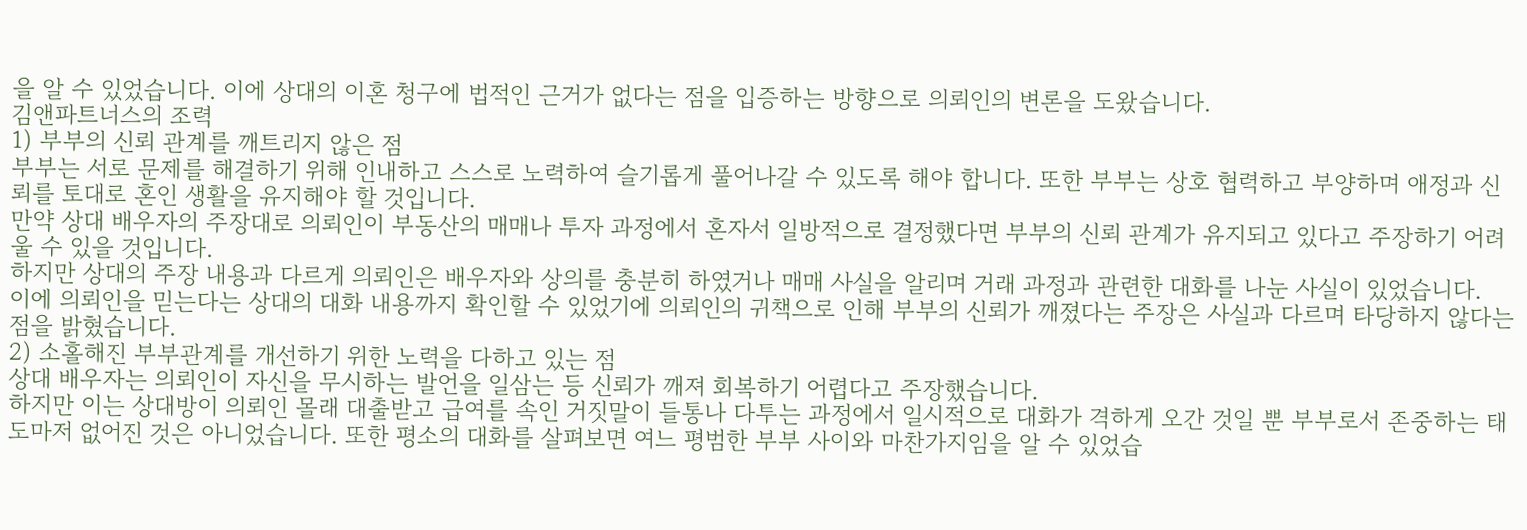을 알 수 있었습니다. 이에 상대의 이혼 청구에 법적인 근거가 없다는 점을 입증하는 방향으로 의뢰인의 변론을 도왔습니다.
김앤파트너스의 조력
1) 부부의 신뢰 관계를 깨트리지 않은 점
부부는 서로 문제를 해결하기 위해 인내하고 스스로 노력하여 슬기롭게 풀어나갈 수 있도록 해야 합니다. 또한 부부는 상호 협력하고 부양하며 애정과 신뢰를 토대로 혼인 생활을 유지해야 할 것입니다.
만약 상대 배우자의 주장대로 의뢰인이 부동산의 매매나 투자 과정에서 혼자서 일방적으로 결정했다면 부부의 신뢰 관계가 유지되고 있다고 주장하기 어려울 수 있을 것입니다.
하지만 상대의 주장 내용과 다르게 의뢰인은 배우자와 상의를 충분히 하였거나 매매 사실을 알리며 거래 과정과 관련한 대화를 나눈 사실이 있었습니다.
이에 의뢰인을 믿는다는 상대의 대화 내용까지 확인할 수 있었기에 의뢰인의 귀책으로 인해 부부의 신뢰가 깨졌다는 주장은 사실과 다르며 타당하지 않다는 점을 밝혔습니다.
2) 소홀해진 부부관계를 개선하기 위한 노력을 다하고 있는 점
상대 배우자는 의뢰인이 자신을 무시하는 발언을 일삼는 등 신뢰가 깨져 회복하기 어렵다고 주장했습니다.
하지만 이는 상대방이 의뢰인 몰래 대출받고 급여를 속인 거짓말이 들통나 다투는 과정에서 일시적으로 대화가 격하게 오간 것일 뿐 부부로서 존중하는 태도마저 없어진 것은 아니었습니다. 또한 평소의 대화를 살펴보면 여느 평범한 부부 사이와 마찬가지임을 알 수 있었습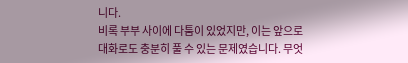니다.
비록 부부 사이에 다툼이 있었지만, 이는 앞으로 대화로도 충분히 풀 수 있는 문제였습니다. 무엇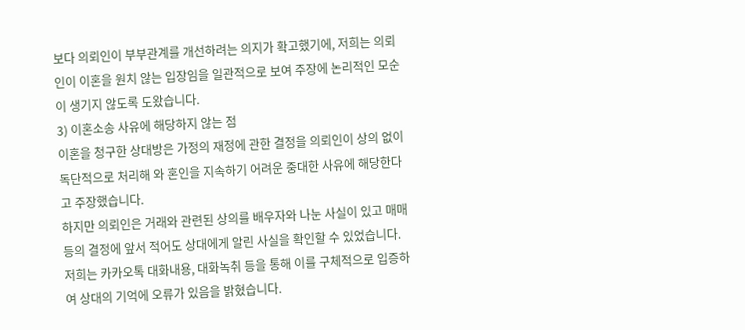보다 의뢰인이 부부관계를 개선하려는 의지가 확고했기에, 저희는 의뢰인이 이혼을 원치 않는 입장임을 일관적으로 보여 주장에 논리적인 모순이 생기지 않도록 도왔습니다.
3) 이혼소송 사유에 해당하지 않는 점
이혼을 청구한 상대방은 가정의 재정에 관한 결정을 의뢰인이 상의 없이 독단적으로 처리해 와 혼인을 지속하기 어려운 중대한 사유에 해당한다고 주장했습니다.
하지만 의뢰인은 거래와 관련된 상의를 배우자와 나눈 사실이 있고 매매 등의 결정에 앞서 적어도 상대에게 알린 사실을 확인할 수 있었습니다. 저희는 카카오톡 대화내용, 대화녹취 등을 통해 이를 구체적으로 입증하여 상대의 기억에 오류가 있음을 밝혔습니다.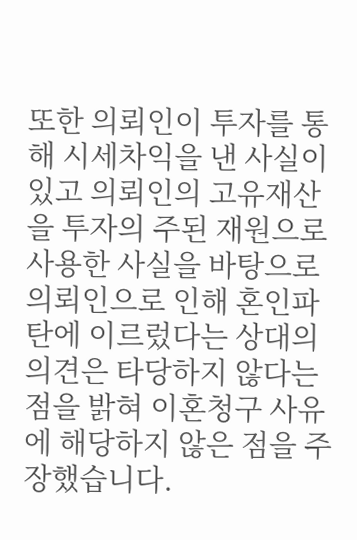또한 의뢰인이 투자를 통해 시세차익을 낸 사실이 있고 의뢰인의 고유재산을 투자의 주된 재원으로 사용한 사실을 바탕으로 의뢰인으로 인해 혼인파탄에 이르렀다는 상대의 의견은 타당하지 않다는 점을 밝혀 이혼청구 사유에 해당하지 않은 점을 주장했습니다.